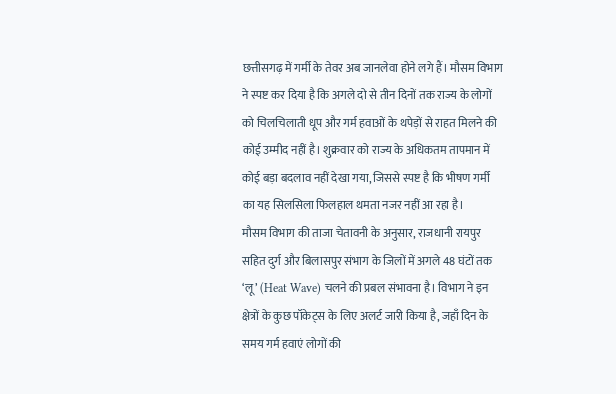छत्तीसगढ़ में गर्मी के तेवर अब जानलेवा होने लगे हैं। मौसम विभाग ने स्पष्ट कर दिया है कि अगले दो से तीन दिनों तक राज्य के लोगों को चिलचिलाती धूप और गर्म हवाओं के थपेड़ों से राहत मिलने की कोई उम्मीद नहीं है। शुक्रवार को राज्य के अधिकतम तापमान में कोई बड़ा बदलाव नहीं देखा गया, जिससे स्पष्ट है कि भीषण गर्मी का यह सिलसिला फिलहाल थमता नजर नहीं आ रहा है।
मौसम विभाग की ताजा चेतावनी के अनुसार, राजधानी रायपुर सहित दुर्ग और बिलासपुर संभाग के जिलों में अगले 48 घंटों तक ‘लू’ (Heat Wave) चलने की प्रबल संभावना है। विभाग ने इन क्षेत्रों के कुछ पॉकेट्स के लिए अलर्ट जारी किया है, जहाँ दिन के समय गर्म हवाएं लोगों की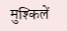मुश्किलें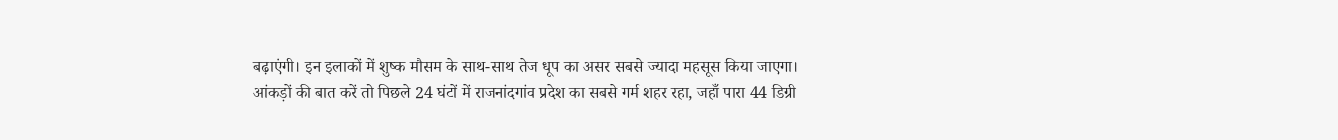बढ़ाएंगी। इन इलाकों में शुष्क मौसम के साथ-साथ तेज धूप का असर सबसे ज्यादा महसूस किया जाएगा।
आंकड़ों की बात करें तो पिछले 24 घंटों में राजनांदगांव प्रदेश का सबसे गर्म शहर रहा, जहाँ पारा 44 डिग्री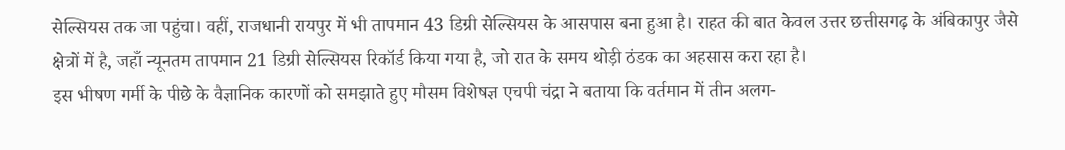सेल्सियस तक जा पहुंचा। वहीं, राजधानी रायपुर में भी तापमान 43 डिग्री सेल्सियस के आसपास बना हुआ है। राहत की बात केवल उत्तर छत्तीसगढ़ के अंबिकापुर जैसे क्षेत्रों में है, जहाँ न्यूनतम तापमान 21 डिग्री सेल्सियस रिकॉर्ड किया गया है, जो रात के समय थोड़ी ठंडक का अहसास करा रहा है।
इस भीषण गर्मी के पीछे के वैज्ञानिक कारणों को समझाते हुए मौसम विशेषज्ञ एचपी चंद्रा ने बताया कि वर्तमान में तीन अलग-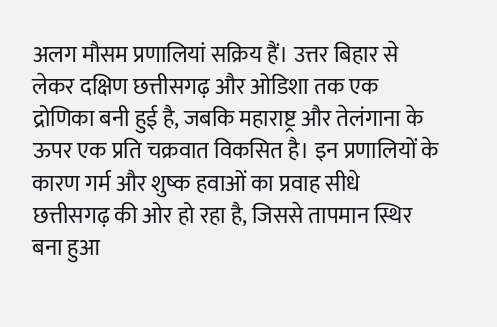अलग मौसम प्रणालियां सक्रिय हैं। उत्तर बिहार से लेकर दक्षिण छत्तीसगढ़ और ओडिशा तक एक द्रोणिका बनी हुई है, जबकि महाराष्ट्र और तेलंगाना के ऊपर एक प्रति चक्रवात विकसित है। इन प्रणालियों के कारण गर्म और शुष्क हवाओं का प्रवाह सीधे छत्तीसगढ़ की ओर हो रहा है, जिससे तापमान स्थिर बना हुआ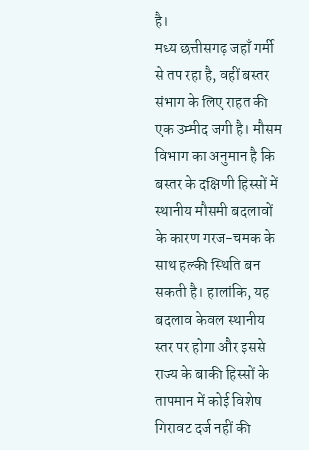है।
मध्य छत्तीसगढ़ जहाँ गर्मी से तप रहा है, वहीं बस्तर संभाग के लिए राहत की एक उम्मीद जगी है। मौसम विभाग का अनुमान है कि बस्तर के दक्षिणी हिस्सों में स्थानीय मौसमी बदलावों के कारण गरज-चमक के साथ हल्की स्थिति बन सकती है। हालांकि, यह बदलाव केवल स्थानीय स्तर पर होगा और इससे राज्य के बाकी हिस्सों के तापमान में कोई विशेष गिरावट दर्ज नहीं की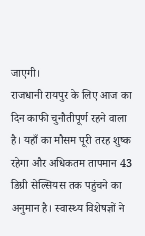जाएगी।
राजधानी रायपुर के लिए आज का दिन काफी चुनौतीपूर्ण रहने वाला है। यहाँ का मौसम पूरी तरह शुष्क रहेगा और अधिकतम तापमान 43 डिग्री सेल्सियस तक पहुंचने का अनुमान है। स्वास्थ्य विशेषज्ञों ने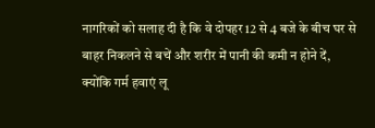नागरिकों को सलाह दी है कि वे दोपहर 12 से 4 बजे के बीच घर से बाहर निकलने से बचें और शरीर में पानी की कमी न होने दें, क्योंकि गर्म हवाएं लू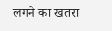लगने का खतरा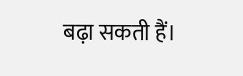बढ़ा सकती हैं।